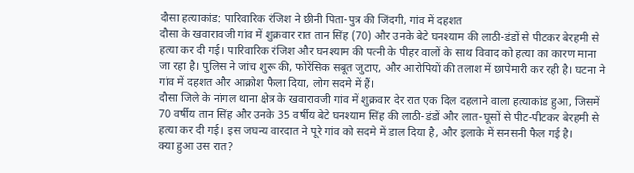दौसा हत्याकांड: पारिवारिक रंजिश ने छीनी पिता-पुत्र की जिंदगी, गांव में दहशत
दौसा के खवारावजी गांव में शुक्रवार रात तान सिंह (70) और उनके बेटे घनश्याम की लाठी-डंडों से पीटकर बेरहमी से हत्या कर दी गई। पारिवारिक रंजिश और घनश्याम की पत्नी के पीहर वालों के साथ विवाद को हत्या का कारण माना जा रहा है। पुलिस ने जांच शुरू की, फोरेंसिक सबूत जुटाए, और आरोपियों की तलाश में छापेमारी कर रही है। घटना ने गांव में दहशत और आक्रोश फैला दिया, लोग सदमे में हैं।
दौसा जिले के नांगल थाना क्षेत्र के खवारावजी गांव में शुक्रवार देर रात एक दिल दहलाने वाला हत्याकांड हुआ, जिसमें 70 वर्षीय तान सिंह और उनके 35 वर्षीय बेटे घनश्याम सिंह की लाठी-डंडों और लात-घूसों से पीट-पीटकर बेरहमी से हत्या कर दी गई। इस जघन्य वारदात ने पूरे गांव को सदमे में डाल दिया है, और इलाके में सनसनी फैल गई है।
क्या हुआ उस रात?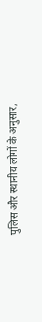पुलिस और स्थानीय लोगों के अनुसार,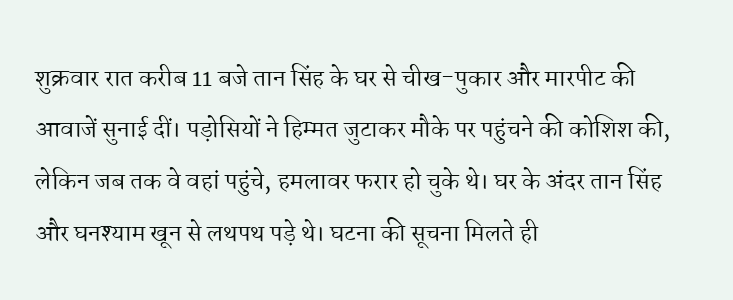शुक्रवार रात करीब 11 बजे तान सिंह के घर से चीख-पुकार और मारपीट की आवाजें सुनाई दीं। पड़ोसियों ने हिम्मत जुटाकर मौके पर पहुंचने की कोशिश की, लेकिन जब तक वे वहां पहुंचे, हमलावर फरार हो चुके थे। घर के अंदर तान सिंह और घनश्याम खून से लथपथ पड़े थे। घटना की सूचना मिलते ही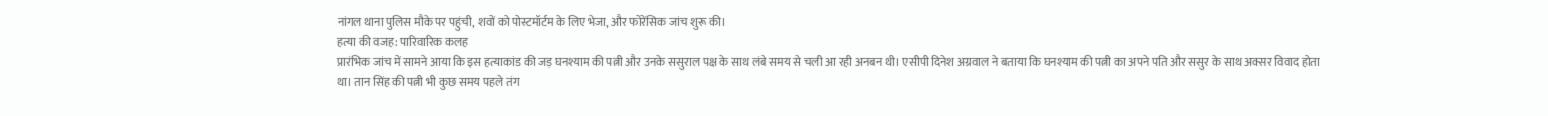नांगल थाना पुलिस मौके पर पहुंची, शवों को पोस्टमॉर्टम के लिए भेजा, और फोरेंसिक जांच शुरू की।
हत्या की वजह: पारिवारिक कलह
प्रारंभिक जांच में सामने आया कि इस हत्याकांड की जड़ घनश्याम की पत्नी और उनके ससुराल पक्ष के साथ लंबे समय से चली आ रही अनबन थी। एसीपी दिनेश अग्रवाल ने बताया कि घनश्याम की पत्नी का अपने पति और ससुर के साथ अक्सर विवाद होता था। तान सिंह की पत्नी भी कुछ समय पहले तंग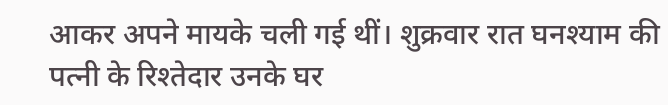आकर अपने मायके चली गई थीं। शुक्रवार रात घनश्याम की पत्नी के रिश्तेदार उनके घर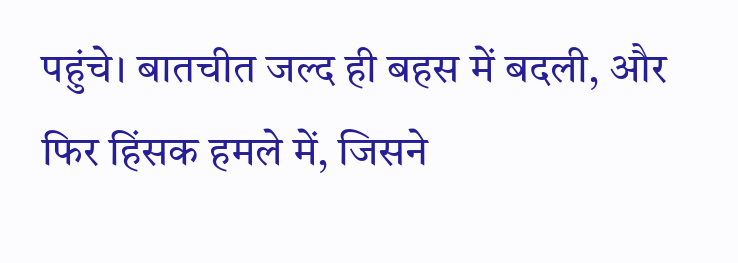पहुंचे। बातचीत जल्द ही बहस में बदली, और फिर हिंसक हमले में, जिसने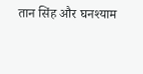तान सिंह और घनश्याम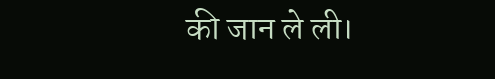की जान ले ली।